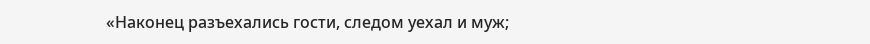«Наконец разъехались гости, следом уехал и муж;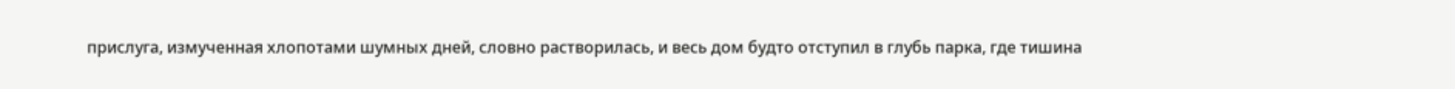прислуга, измученная хлопотами шумных дней, словно растворилась, и весь дом будто отступил в глубь парка, где тишина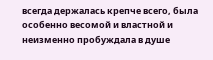всегда держалась крепче всего, была особенно весомой и властной и неизменно пробуждала в душе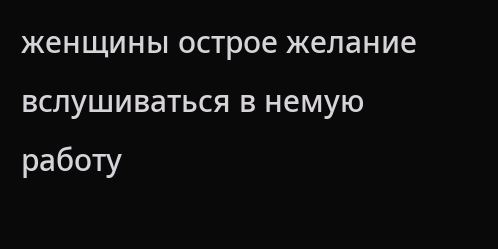женщины острое желание вслушиваться в немую работу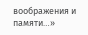воображения и памяти…»